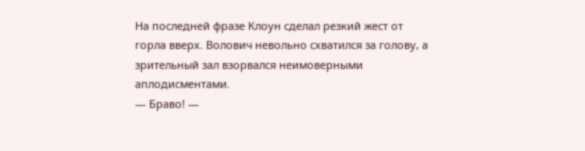На последней фразе Клоун сделал резкий жест от горла вверх. Волович невольно схватился за голову, а зрительный зал взорвался неимоверными аплодисментами.
— Браво! —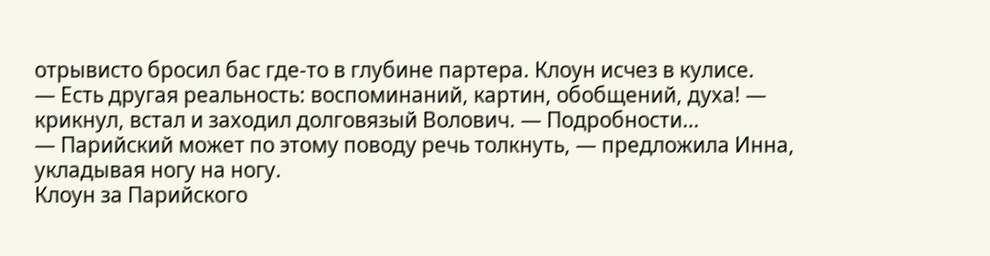отрывисто бросил бас где-то в глубине партера. Клоун исчез в кулисе.
— Есть другая реальность: воспоминаний, картин, обобщений, духа! — крикнул, встал и заходил долговязый Волович. — Подробности…
— Парийский может по этому поводу речь толкнуть, — предложила Инна, укладывая ногу на ногу.
Клоун за Парийского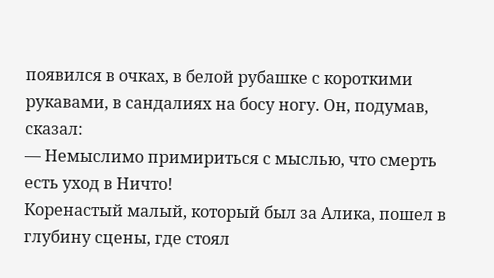появился в очках, в белой рубашке с короткими рукавами, в сандалиях на босу ногу. Он, подумав, сказал:
— Немыслимо примириться с мыслью, что смерть есть уход в Ничто!
Коренастый малый, который был за Алика, пошел в глубину сцены, где стоял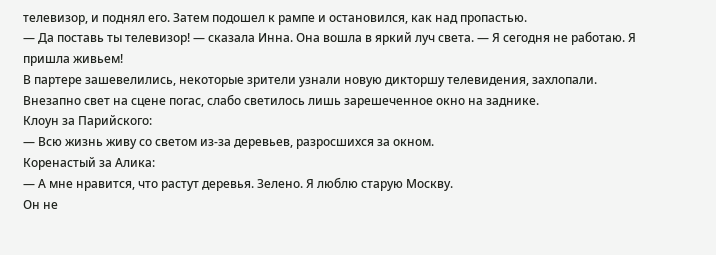телевизор, и поднял его. Затем подошел к рампе и остановился, как над пропастью.
— Да поставь ты телевизор! — сказала Инна. Она вошла в яркий луч света. — Я сегодня не работаю. Я пришла живьем!
В партере зашевелились, некоторые зрители узнали новую дикторшу телевидения, захлопали.
Внезапно свет на сцене погас, слабо светилось лишь зарешеченное окно на заднике.
Клоун за Парийского:
— Всю жизнь живу со светом из-за деревьев, разросшихся за окном.
Коренастый за Алика:
— А мне нравится, что растут деревья. Зелено. Я люблю старую Москву.
Он не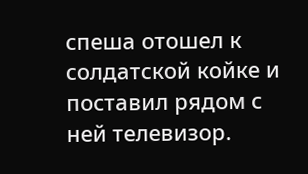спеша отошел к солдатской койке и поставил рядом с ней телевизор.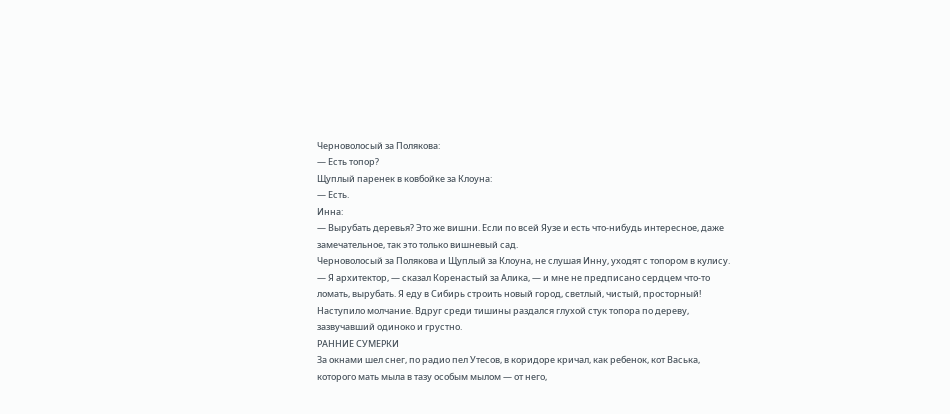Черноволосый за Полякова:
— Есть топор?
Щуплый паренек в ковбойке за Клоуна:
— Есть.
Инна:
— Вырубать деревья? Это же вишни. Если по всей Яузе и есть что-нибудь интересное, даже замечательное, так это только вишневый сад.
Черноволосый за Полякова и Щуплый за Клоуна, не слушая Инну, уходят с топором в кулису.
— Я архитектор, — сказал Коренастый за Алика, — и мне не предписано сердцем что-то ломать, вырубать. Я еду в Сибирь строить новый город, светлый, чистый, просторный!
Наступило молчание. Вдруг среди тишины раздался глухой стук топора по дереву, зазвучавший одиноко и грустно.
РАННИЕ СУМЕРКИ
За окнами шел снег, по радио пел Утесов, в коридоре кричал, как ребенок, кот Васька, которого мать мыла в тазу особым мылом — от него,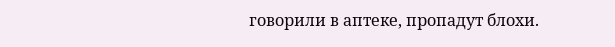говорили в аптеке, пропадут блохи.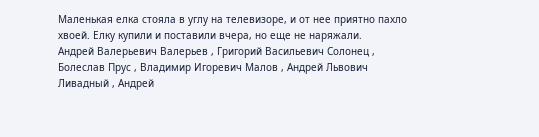Маленькая елка стояла в углу на телевизоре, и от нее приятно пахло хвоей. Елку купили и поставили вчера, но еще не наряжали.
Андрей Валерьевич Валерьев , Григорий Васильевич Солонец , Болеслав Прус , Владимир Игоревич Малов , Андрей Львович Ливадный , Андрей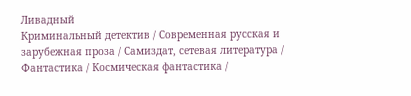Ливадный
Криминальный детектив / Современная русская и зарубежная проза / Самиздат, сетевая литература / Фантастика / Космическая фантастика /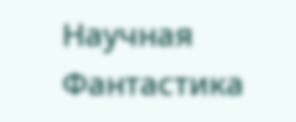Научная Фантастика